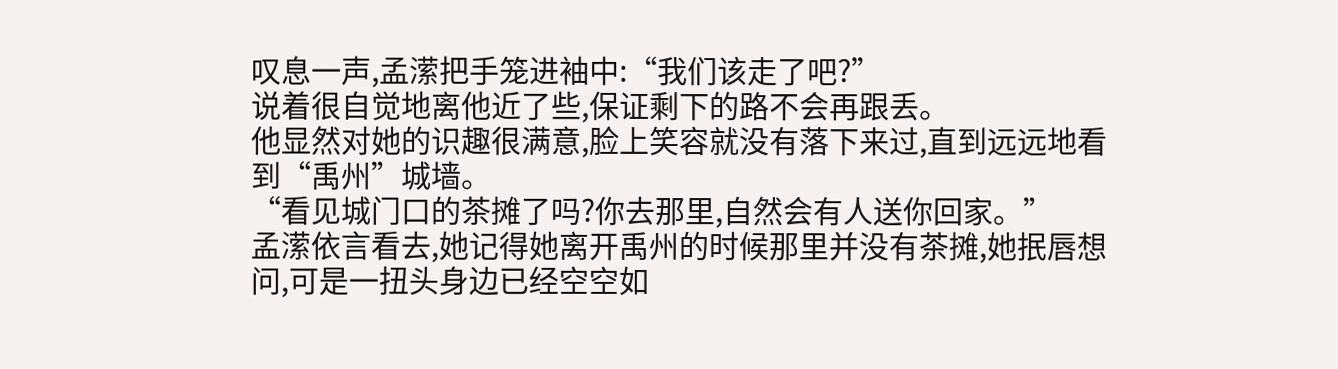叹息一声,孟潆把手笼进袖中:“我们该走了吧?”
说着很自觉地离他近了些,保证剩下的路不会再跟丢。
他显然对她的识趣很满意,脸上笑容就没有落下来过,直到远远地看到“禹州”城墙。
“看见城门口的茶摊了吗?你去那里,自然会有人送你回家。”
孟潆依言看去,她记得她离开禹州的时候那里并没有茶摊,她抿唇想问,可是一扭头身边已经空空如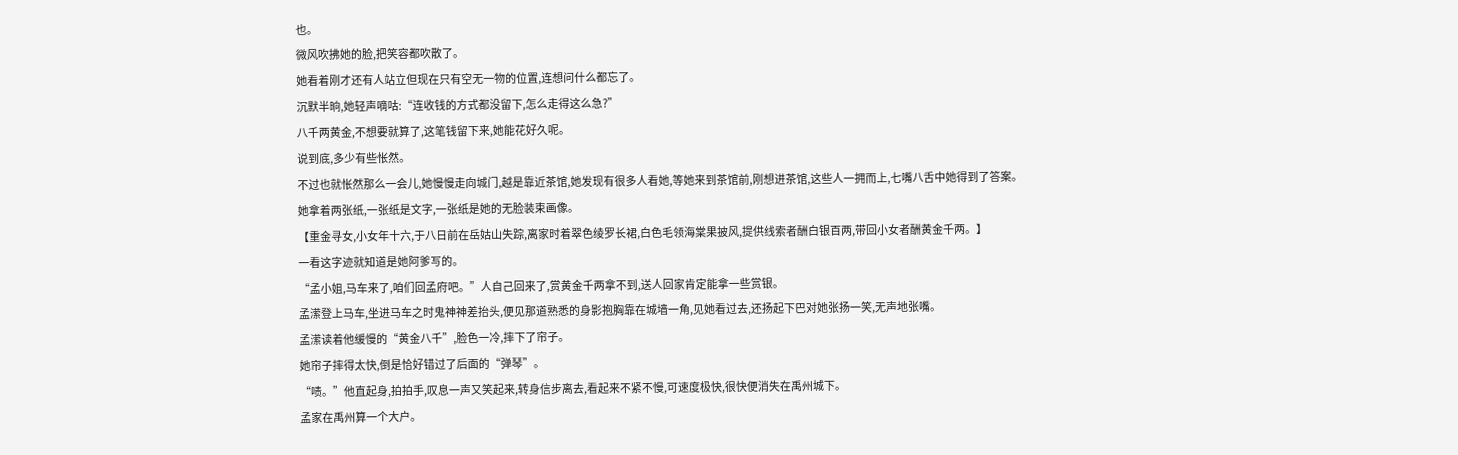也。
微风吹拂她的脸,把笑容都吹散了。
她看着刚才还有人站立但现在只有空无一物的位置,连想问什么都忘了。
沉默半晌,她轻声嘀咕:“连收钱的方式都没留下,怎么走得这么急?”
八千两黄金,不想要就算了,这笔钱留下来,她能花好久呢。
说到底,多少有些怅然。
不过也就怅然那么一会儿,她慢慢走向城门,越是靠近茶馆,她发现有很多人看她,等她来到茶馆前,刚想进茶馆,这些人一拥而上,七嘴八舌中她得到了答案。
她拿着两张纸,一张纸是文字,一张纸是她的无脸装束画像。
【重金寻女,小女年十六,于八日前在岳姑山失踪,离家时着翠色绫罗长裙,白色毛领海棠果披风,提供线索者酬白银百两,带回小女者酬黄金千两。】
一看这字迹就知道是她阿爹写的。
“孟小姐,马车来了,咱们回孟府吧。”人自己回来了,赏黄金千两拿不到,送人回家肯定能拿一些赏银。
孟潆登上马车,坐进马车之时鬼神神差抬头,便见那道熟悉的身影抱胸靠在城墙一角,见她看过去,还扬起下巴对她张扬一笑,无声地张嘴。
孟潆读着他缓慢的“黄金八千”,脸色一冷,摔下了帘子。
她帘子摔得太快,倒是恰好错过了后面的“弹琴”。
“啧。”他直起身,拍拍手,叹息一声又笑起来,转身信步离去,看起来不紧不慢,可速度极快,很快便消失在禹州城下。
孟家在禹州算一个大户。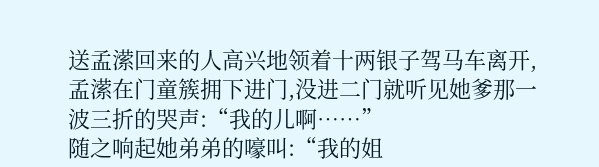送孟潆回来的人高兴地领着十两银子驾马车离开,孟潆在门童簇拥下进门,没进二门就听见她爹那一波三折的哭声:“我的儿啊……”
随之响起她弟弟的嚎叫:“我的姐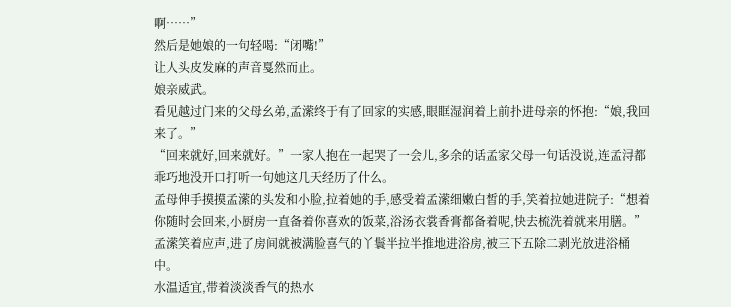啊……”
然后是她娘的一句轻喝:“闭嘴!”
让人头皮发麻的声音戛然而止。
娘亲威武。
看见越过门来的父母幺弟,孟潆终于有了回家的实感,眼眶湿润着上前扑进母亲的怀抱:“娘,我回来了。”
“回来就好,回来就好。”一家人抱在一起哭了一会儿,多余的话孟家父母一句话没说,连孟浔都乖巧地没开口打听一句她这几天经历了什么。
孟母伸手摸摸孟潆的头发和小脸,拉着她的手,感受着孟潆细嫩白皙的手,笑着拉她进院子:“想着你随时会回来,小厨房一直备着你喜欢的饭菜,浴汤衣裳香膏都备着呢,快去梳洗着就来用膳。”
孟潆笑着应声,进了房间就被满脸喜气的丫鬟半拉半推地进浴房,被三下五除二剥光放进浴桶中。
水温适宜,带着淡淡香气的热水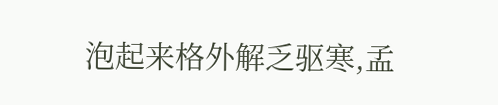泡起来格外解乏驱寒,孟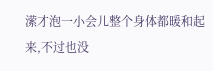潆才泡一小会儿整个身体都暖和起来,不过也没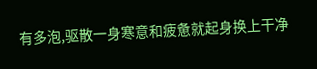有多泡,驱散一身寒意和疲惫就起身换上干净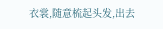衣裳,随意梳起头发,出去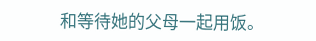和等待她的父母一起用饭。